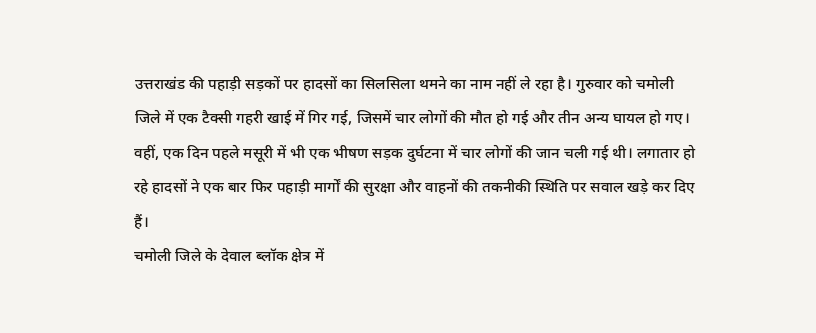उत्तराखंड की पहाड़ी सड़कों पर हादसों का सिलसिला थमने का नाम नहीं ले रहा है। गुरुवार को चमोली जिले में एक टैक्सी गहरी खाई में गिर गई, जिसमें चार लोगों की मौत हो गई और तीन अन्य घायल हो गए। वहीं, एक दिन पहले मसूरी में भी एक भीषण सड़क दुर्घटना में चार लोगों की जान चली गई थी। लगातार हो रहे हादसों ने एक बार फिर पहाड़ी मार्गों की सुरक्षा और वाहनों की तकनीकी स्थिति पर सवाल खड़े कर दिए हैं।
चमोली जिले के देवाल ब्लॉक क्षेत्र में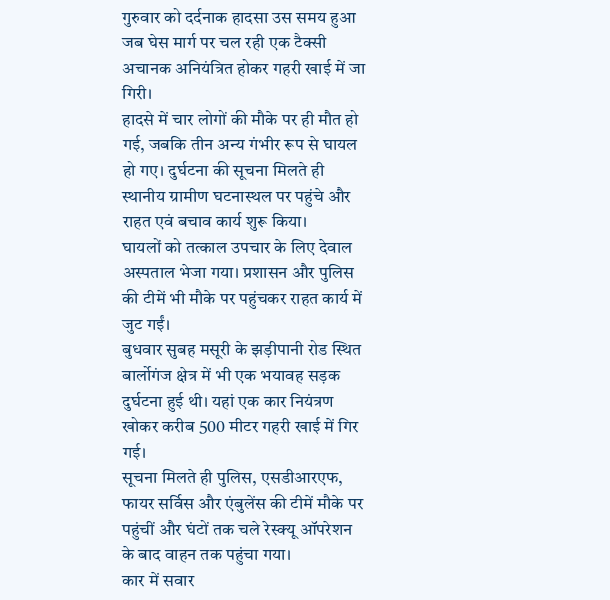गुरुवार को दर्दनाक हादसा उस समय हुआ जब घेस मार्ग पर चल रही एक टैक्सी अचानक अनियंत्रित होकर गहरी खाई में जा गिरी।
हादसे में चार लोगों की मौके पर ही मौत हो गई, जबकि तीन अन्य गंभीर रूप से घायल हो गए। दुर्घटना की सूचना मिलते ही स्थानीय ग्रामीण घटनास्थल पर पहुंचे और राहत एवं बचाव कार्य शुरू किया।
घायलों को तत्काल उपचार के लिए देवाल अस्पताल भेजा गया। प्रशासन और पुलिस की टीमें भी मौके पर पहुंचकर राहत कार्य में जुट गईं।
बुधवार सुबह मसूरी के झड़ीपानी रोड स्थित बार्लोगंज क्षेत्र में भी एक भयावह सड़क दुर्घटना हुई थी। यहां एक कार नियंत्रण खोकर करीब 500 मीटर गहरी खाई में गिर गई।
सूचना मिलते ही पुलिस, एसडीआरएफ, फायर सर्विस और एंबुलेंस की टीमें मौके पर पहुंचीं और घंटों तक चले रेस्क्यू ऑपरेशन के बाद वाहन तक पहुंचा गया।
कार में सवार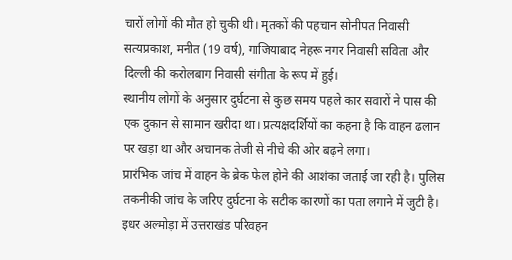चारों लोगों की मौत हो चुकी थी। मृतकों की पहचान सोनीपत निवासी सत्यप्रकाश, मनीत (19 वर्ष), गाजियाबाद नेहरू नगर निवासी सविता और दिल्ली की करोलबाग निवासी संगीता के रूप में हुई।
स्थानीय लोगों के अनुसार दुर्घटना से कुछ समय पहले कार सवारों ने पास की एक दुकान से सामान खरीदा था। प्रत्यक्षदर्शियों का कहना है कि वाहन ढलान पर खड़ा था और अचानक तेजी से नीचे की ओर बढ़ने लगा।
प्रारंभिक जांच में वाहन के ब्रेक फेल होने की आशंका जताई जा रही है। पुलिस तकनीकी जांच के जरिए दुर्घटना के सटीक कारणों का पता लगाने में जुटी है।
इधर अल्मोड़ा में उत्तराखंड परिवहन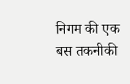निगम की एक बस तकनीकी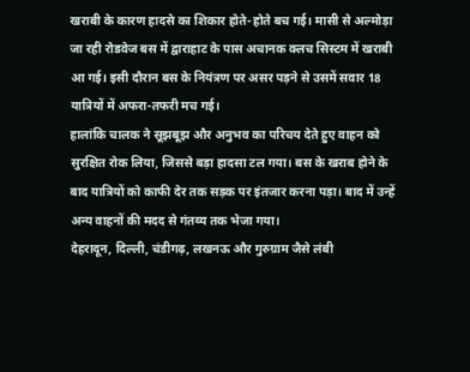खराबी के कारण हादसे का शिकार होते-होते बच गई। मासी से अल्मोड़ा जा रही रोडवेज बस में द्वाराहाट के पास अचानक क्लच सिस्टम में खराबी आ गई। इसी दौरान बस के नियंत्रण पर असर पड़ने से उसमें सवार 18 यात्रियों में अफरा-तफरी मच गई।
हालांकि चालक ने सूझबूझ और अनुभव का परिचय देते हुए वाहन को सुरक्षित रोक लिया, जिससे बड़ा हादसा टल गया। बस के खराब होने के बाद यात्रियों को काफी देर तक सड़क पर इंतजार करना पड़ा। बाद में उन्हें अन्य वाहनों की मदद से गंतव्य तक भेजा गया।
देहरादून, दिल्ली, चंडीगढ़, लखनऊ और गुरुग्राम जैसे लंबी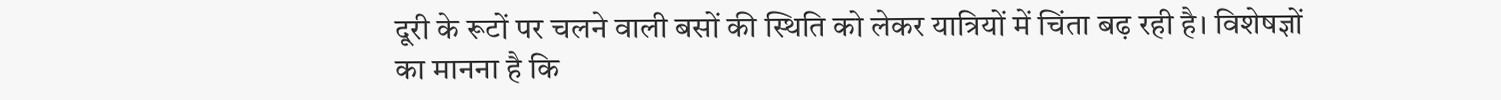दूरी के रूटों पर चलने वाली बसों की स्थिति को लेकर यात्रियों में चिंता बढ़ रही है। विशेषज्ञों का मानना है कि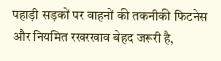पहाड़ी सड़कों पर वाहनों की तकनीकी फिटनेस और नियमित रखरखाव बेहद जरूरी है,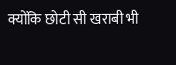क्योंकि छोटी सी खराबी भी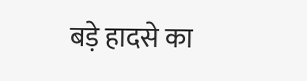बड़े हादसे का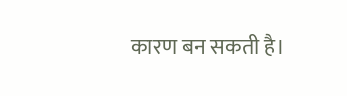कारण बन सकती है।